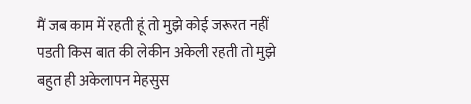मैं जब काम में रहती हूं तो मुझे कोई जरूरत नहीं पडती किस बात की लेकीन अकेली रहती तो मुझे बहुत ही अकेलापन मेहसुस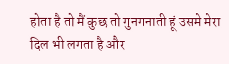होता है तो मैं कुछ तो गुनगनाती हूं उसमे मेरा दिल भी लगता है और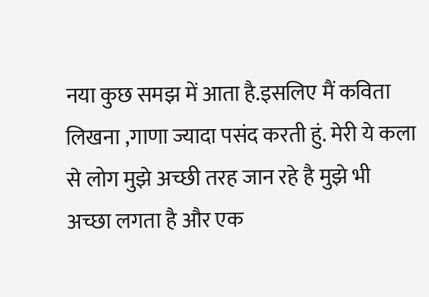नया कुछ समझ में आता है.इसलिए मैं कविता लिखना ,गाणा ज्यादा पसंद करती हुं. मेरी ये कला से लोग मुझे अच्छी तरह जान रहे है मुझे भी अच्छा लगता है और एक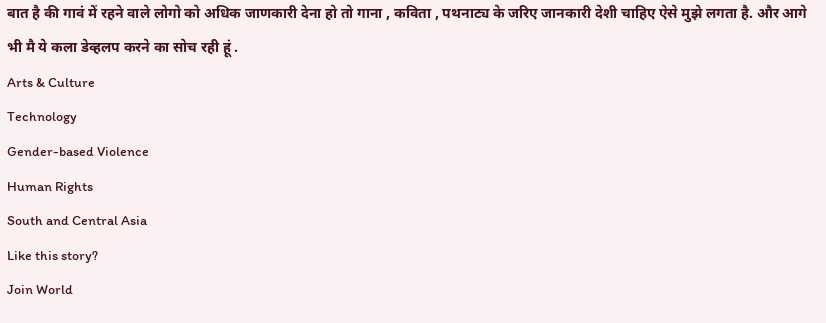बात है की गावं में रहने वाले लोगो को अधिक जाणकारी देना हो तो गाना , कविता , पथनाट्य के जरिए जानकारी देशी चाहिए ऐसे मुझे लगता है. और आगे भी मै ये कला डेव्हलप करने का सोच रही हूं .
Arts & Culture
Technology
Gender-based Violence
Human Rights
South and Central Asia
Like this story?
Join World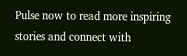Pulse now to read more inspiring stories and connect with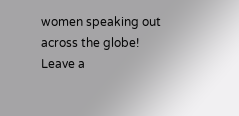women speaking out across the globe!
Leave a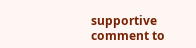supportive comment to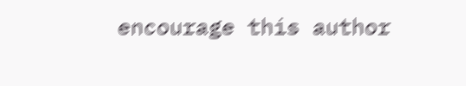encourage this author